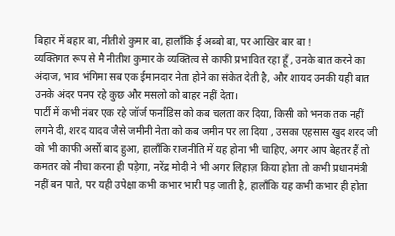बिहार में बहार बा, नीतीशे कुमार बा, हालाँकि ई अब्बो बा, पर आखिर बार बा !
व्यक्तिगत रूप से मै नीतीश कुमार के व्यक्तित्व से काफी प्रभावित रहा हूँ , उनके बात करने का अंदाज, भाव भंगिमा सब एक ईमानदार नेता होने का संकेत देती है, और शायद उनकी यही बात उनके अंदर पनप रहे कुछ और मसलो को बाहर नहीं देता।
पार्टी में कभी नंबर एक रहे जॉर्ज फर्नांडिस को कब चलता कर दिया, किसी को भनक तक नहीं लगने दी, शरद यादव जैसे जमीनी नेता को कब जमीन पर ला दिया , उसका एहसास खुद शरद जी को भी काफी अर्सो बाद हुआ, हालाँकि राजनीति में यह होना भी चाहिए, अगर आप बेहतर हैं तो कमतर को नीचा करना ही पड़ेगा, नरेंद्र मोदी ने भी अगर लिहाज़ किया होता तो कभी प्रधानमंत्री नहीं बन पाते, पर यही उपेक्षा कभी कभार भारी पड़ जाती है, हालाँकि यह कभी कभार ही होता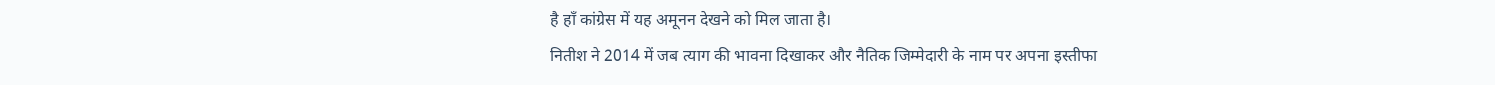है हाँ कांग्रेस में यह अमूनन देखने को मिल जाता है।
नितीश ने 2014 में जब त्याग की भावना दिखाकर और नैतिक जिम्मेदारी के नाम पर अपना इस्तीफा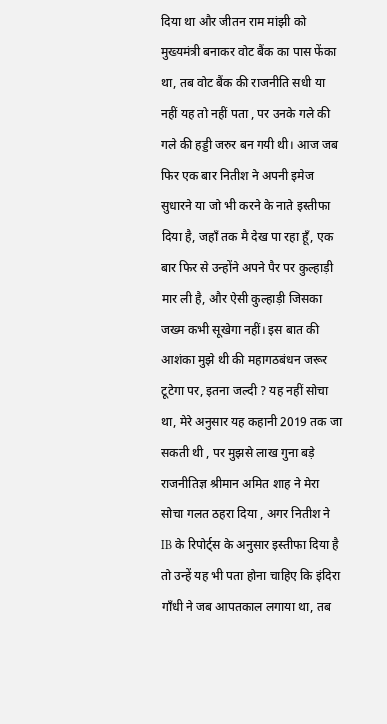दिया था और जीतन राम मांझी को मुख्यमंत्री बनाकर वोट बैंक का पास फेंका था, तब वोट बैंक की राजनीति सधी या नहीं यह तो नहीं पता , पर उनके गले की गले की हड्डी जरुर बन गयी थी। आज जब फिर एक बार नितीश ने अपनी इमेज सुधारने या जो भी करने के नाते इस्तीफा दिया है, जहाँ तक मै देख पा रहा हूँ, एक बार फिर से उन्होंने अपने पैर पर कुल्हाड़ी मार ली है, और ऐसी कुल्हाड़ी जिसका जख्म कभी सूखेगा नहीं। इस बात की आशंका मुझे थी की महागठबंधन जरूर टूटेगा पर, इतना जल्दी ? यह नहीं सोचा था, मेरे अनुसार यह कहानी 2019 तक जा सकती थी , पर मुझसे लाख गुना बड़े राजनीतिज्ञ श्रीमान अमित शाह ने मेरा सोचा गलत ठहरा दिया , अगर नितीश ने IB के रिपोर्ट्स के अनुसार इस्तीफा दिया है तो उन्हें यह भी पता होना चाहिए कि इंदिरा गाँधी ने जब आपतकाल लगाया था, तब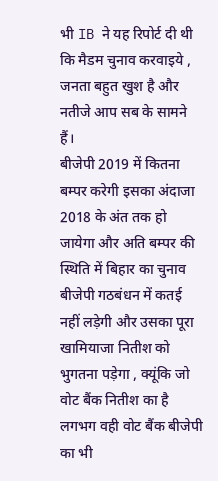भी IB ने यह रिपोर्ट दी थी कि मैडम चुनाव करवाइये , जनता बहुत खुश है और नतीजे आप सब के सामने हैं।
बीजेपी 2019 में कितना बम्पर करेगी इसका अंदाजा 2018 के अंत तक हो जायेगा और अति बम्पर की स्थिति में बिहार का चुनाव बीजेपी गठबंधन में कतई नहीं लड़ेगी और उसका पूरा खामियाजा नितीश को भुगतना पड़ेगा , क्यूंकि जो वोट बैंक नितीश का है लगभग वही वोट बैंक बीजेपी का भी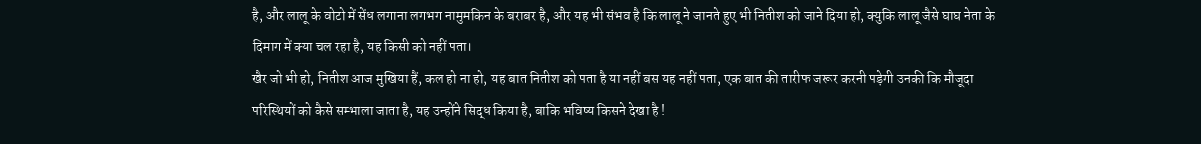है, और लालू के वोटो में सेंध लगाना लगभग नामुमकिन के बराबर है, और यह भी संभव है कि लालू ने जानते हुए भी नितीश को जाने दिया हो, क्युकि लालू जैसे घाघ नेता के दिमाग में क्या चल रहा है, यह किसी को नहीं पता।
खैर जो भी हो, नितीश आज मुखिया हैं, कल हो ना हो, यह बात नितीश को पता है या नहीं बस यह नहीं पता, एक बात की तारीफ जरूर करनी पड़ेगी उनकी कि मौजूदा परिस्थियों को कैसे सम्भाला जाता है, यह उन्होंने सिद्ध किया है, बाकि भविष्य किसने देखा है !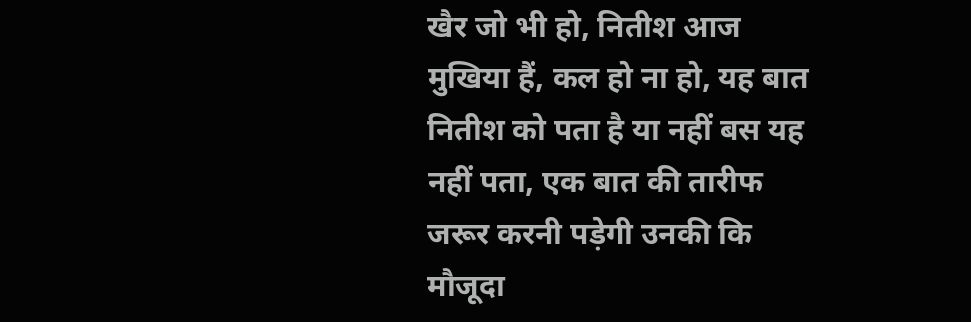खैर जो भी हो, नितीश आज मुखिया हैं, कल हो ना हो, यह बात नितीश को पता है या नहीं बस यह नहीं पता, एक बात की तारीफ जरूर करनी पड़ेगी उनकी कि मौजूदा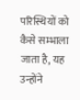परिस्थियों को कैसे सम्भाला जाता है, यह उन्होंने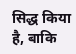सिद्ध किया है, बाकि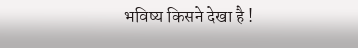भविष्य किसने देखा है !